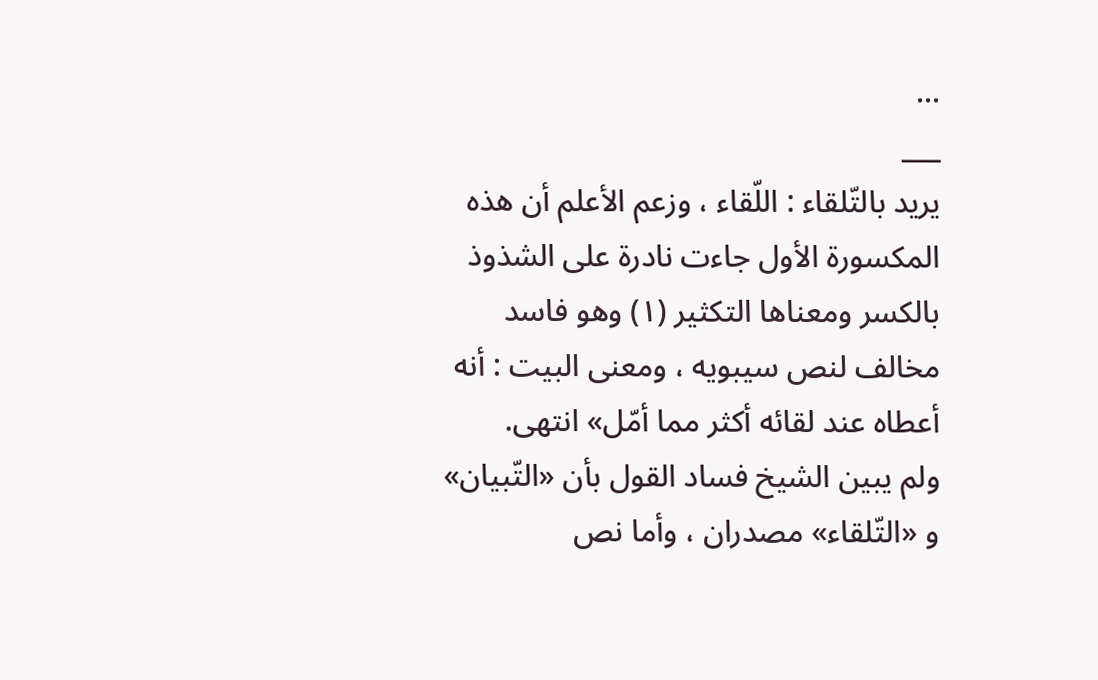...
___
يريد بالتّلقاء : اللّقاء ، وزعم الأعلم أن هذه المكسورة الأول جاءت نادرة على الشذوذ بالكسر ومعناها التكثير (١) وهو فاسد مخالف لنص سيبويه ، ومعنى البيت : أنه أعطاه عند لقائه أكثر مما أمّل» انتهى.
ولم يبين الشيخ فساد القول بأن «التّبيان» و «التّلقاء» مصدران ، وأما نص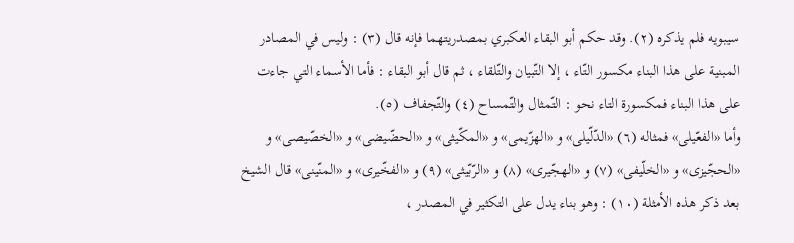سيبويه فلم يذكره (٢). وقد حكم أبو البقاء العكبري بمصدريتهما فإنه قال (٣) : وليس في المصادر المبنية على هذا البناء مكسور التّاء ، إلا التّبيان والتّلقاء ، ثم قال أبو البقاء : فأما الأسماء التي جاءت على هذا البناء فمكسورة التاء نحو : التّمثال والتّمساح (٤) والتّجفاف (٥).
وأما «الفعّيلى» فمثاله (٦) «الدّلّيلى» و «الهزّيمى» و «المكّيثى» و «الحضّيضى» و «الخصّيصى» و «الحجّيزى» و «الخلّيفى» (٧) و «الهجّيرى» (٨) و «الرّبّيثى» (٩) و «الفخّيرى» و «المنّينى» قال الشيخ بعد ذكر هذه الأمثلة (١٠) : وهو بناء يدل على التكثير في المصدر ،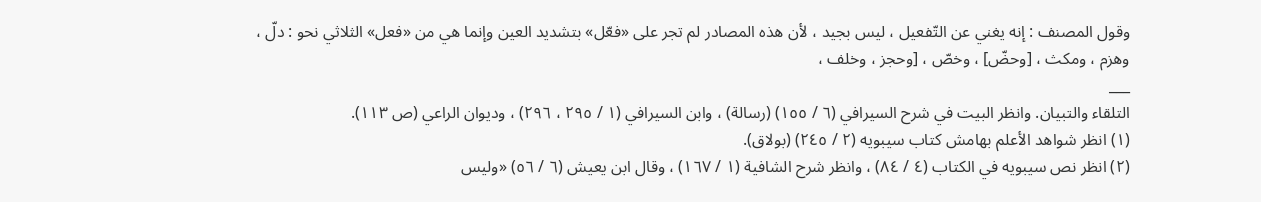وقول المصنف : إنه يغني عن التّفعيل ، ليس بجيد ، لأن هذه المصادر لم تجر على «فعّل» بتشديد العين وإنما هي من «فعل» الثلاثي نحو : دلّ ، وهزم ، ومكث ، [وحضّ] ، وخصّ ، [وحجز ، وخلف ،
___
التلقاء والتبيان. وانظر البيت في شرح السيرافي (٦ / ١٥٥) (رسالة) ، وابن السيرافي (١ / ٢٩٥ ، ٢٩٦) ، وديوان الراعي (ص ١١٣).
(١) انظر شواهد الأعلم بهامش كتاب سيبويه (٢ / ٢٤٥) (بولاق).
(٢) انظر نص سيبويه في الكتاب (٤ / ٨٤) ، وانظر شرح الشافية (١ / ١٦٧) ، وقال ابن يعيش (٦ / ٥٦) «وليس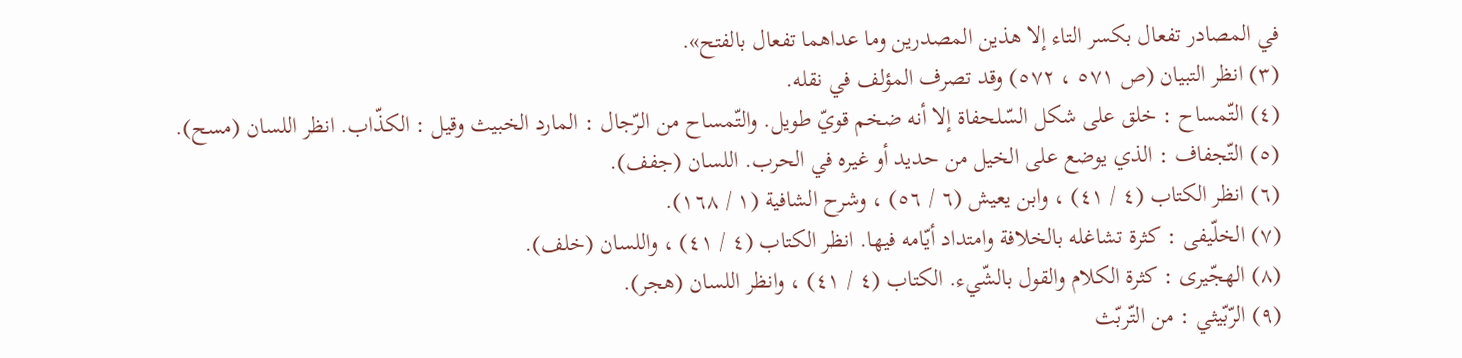في المصادر تفعال بكسر التاء إلا هذين المصدرين وما عداهما تفعال بالفتح».
(٣) انظر التبيان (ص ٥٧١ ، ٥٧٢) وقد تصرف المؤلف في نقله.
(٤) التّمساح : خلق على شكل السّلحفاة إلا أنه ضخم قويّ طويل. والتّمساح من الرّجال : المارد الخبيث وقيل : الكذّاب. انظر اللسان (مسح).
(٥) التّجفاف : الذي يوضع على الخيل من حديد أو غيره في الحرب. اللسان (جفف).
(٦) انظر الكتاب (٤ / ٤١) ، وابن يعيش (٦ / ٥٦) ، وشرح الشافية (١ / ١٦٨).
(٧) الخلّيفى : كثرة تشاغله بالخلافة وامتداد أيّامه فيها. انظر الكتاب (٤ / ٤١) ، واللسان (خلف).
(٨) الهجّيرى : كثرة الكلام والقول بالشّيء. الكتاب (٤ / ٤١) ، وانظر اللسان (هجر).
(٩) الرّبّيثي : من التّربّث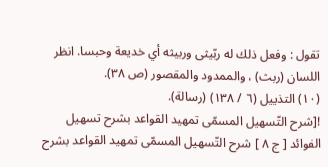تقول : وفعل ذلك له ربّيثى وربيثه أي خديعة وحبسا. انظر اللسان (ربث) ، والممدود والمقصور (ص ٣٨).
(١٠) التذييل (٦ / ١٣٨) (رسالة).
![شرح التّسهيل المسمّى تمهيد القواعد بشرح تسهيل الفوائد [ ج ٨ ] شرح التّسهيل المسمّى تمهيد القواعد بشرح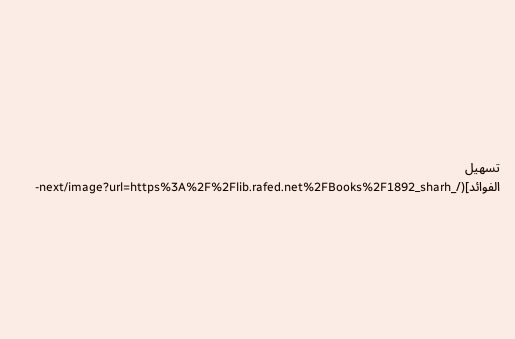تسهيل الفوائد](/_next/image?url=https%3A%2F%2Flib.rafed.net%2FBooks%2F1892_sharh-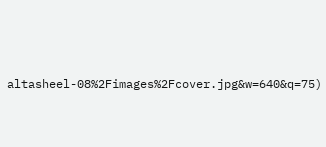altasheel-08%2Fimages%2Fcover.jpg&w=640&q=75)